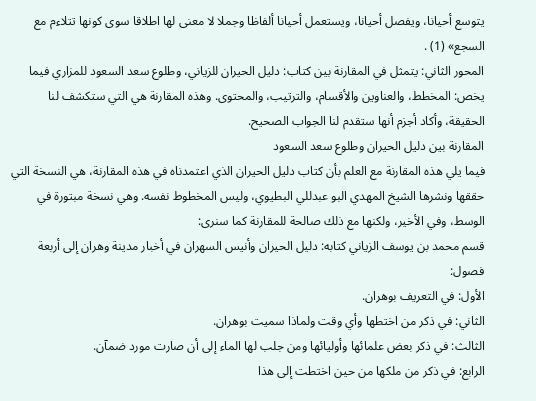يتوسع أحيانا، ويفصل أحيانا، ويستعمل أحيانا ألفاظا وجملا لا معنى لها اطلاقا سوى كونها تتلاءم مع السجع» (1) .
المحور الثاني: يتمثل في المقارنة بين كتاب: دليل الحيران للزياني، وطلوع سعد السعود للمزاري فيما يخص: المخطط، والعناوين والأقسام، والترتيب، والمحتوى. وهذه المقارنة هي التي ستكشف لنا الحقيقة، وأكاد أجزم أنها ستقدم لنا الجواب الصحيح.
المقارنة بين دليل الحيران وطلوع سعد السعود
فيما يلي هذه المقارنة مع العلم بأن كتاب دليل الحيران الذي اعتمدناه في هذه المقارنة، هي النسخة التي حققها ونشرها الشيخ المهدي البو عبدللي البطيوي، وليس المخطوط نفسه. وهي نسخة مبتورة في الوسط، وفي الأخير، ولكنها مع ذلك صالحة للمقارنة كما سنرى:
قسم محمد بن يوسف الزياني كتابه: دليل الحيران وأنيس السهران في أخبار مدينة وهران إلى أربعة فصول:
الأول: في التعريف بوهران.
الثاني: في ذكر من اختطها وأي وقت ولماذا سميت بوهران.
الثالث: في ذكر بعض علمائها وأوليائها ومن جلب لها الماء إلى أن صارت مورد ضمآن.
الرابع: في ذكر من ملكها من حين اختطت إلى هذا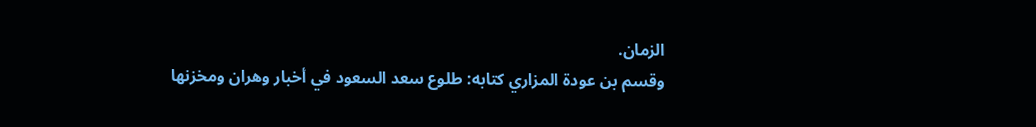الزمان.
وقسم بن عودة المزاري كتابه: طلوع سعد السعود في أخبار وهران ومخزنها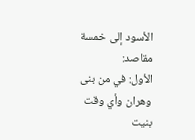الأسود إلى خمسة مقاصد:
الأول: في من بنى وهران وأي وقت بنيت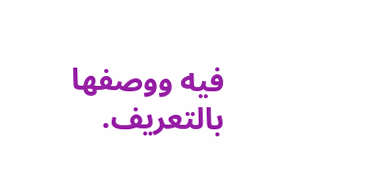فيه ووصفها بالتعريف.